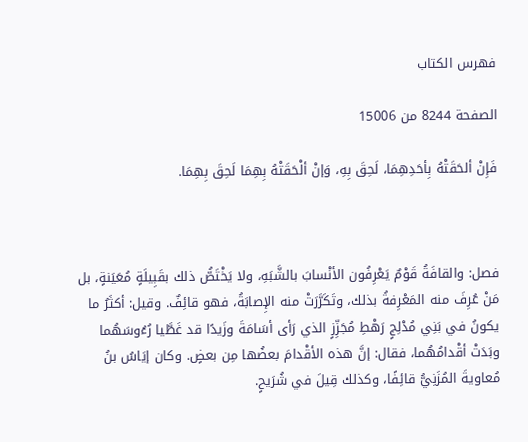فهرس الكتاب

الصفحة 8244 من 15006

فَإِنْ ألحَقَتْهُ بِأحَدِهِمَا، لَحِقَ بِهِ، وَإنْ ألْحَقَتْهُ بِهِمَا لَحِقَ بِهِمَا.



فصل: والقافَةُ قَوْمٌ يَعْرِفُون الأنْسابَ بالشَّبَهِ، ولا يَخْتَصُّ ذلك بقَبِيلَةٍ مُعَيَنةٍ، بل مَنْ عُرِفَ منه المَعْرِفةُ بذلك، وتَكَرَّرَتْ منه الإِصابَةُ، فهو قائِفٌ. وقيل: أكثَرُ ما يكونُ في بَنِي مُدْلِجٍ رَهْطِ مُجَزِّزٍ الذي رَأى أسَامَةَ وزَيدًا قد غَطَّيا رُءُوسَهُما وبَدَتْ أقْدامُهُما، فقال: إنَّ هذه الأقْدامَ بعضُها مِن بعضٍ. وكان إيَاسُ بنُ مُعاويةَ المُزَنِيُّ قائِفًا، وكذلك قِيلَ في شُرَيحٍ.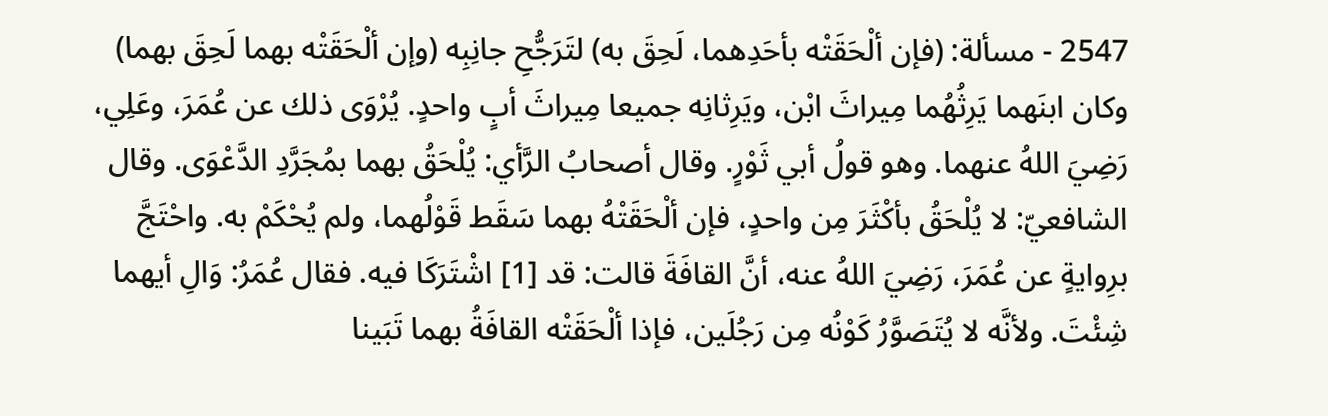2547 - مسألة: (فإن ألْحَقَتْه بأحَدِهما، لَحِقَ به) لتَرَجُّحِ جانِبِه (وإن ألْحَقَتْه بهما لَحِقَ بهما) وكان ابنَهما يَرِثُهُما مِيراثَ ابْن، ويَرِثانِه جميعا مِيراثَ أبٍ واحدٍ. يُرْوَى ذلك عن عُمَرَ، وعَلِي، رَضِيَ اللهُ عنهما. وهو قولُ أبي ثَوْرٍ. وقال أصحابُ الرَّأي: يُلْحَقُ بهما بمُجَرَّدِ الدَّعْوَى. وقال الشافعيّ: لا يُلْحَقُ بأكْثَرَ مِن واحدٍ، فإن ألْحَقَتْهُ بهما سَقَط قَوْلُهما، ولم يُحْكَمْ به. واحْتَجَّ برِوايةٍ عن عُمَرَ، رَضِيَ اللهُ عنه، أنَّ القافَةَ قالت: قد [1] اشْتَرَكَا فيه. فقال عُمَرُ: وَالِ أيهما شِئْتَ. ولأنَّه لا يُتَصَوَّرُ كَوْنُه مِن رَجُلَين، فإذا ألْحَقَتْه القافَةُ بهما تَبَينا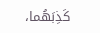كَذِبَهُما،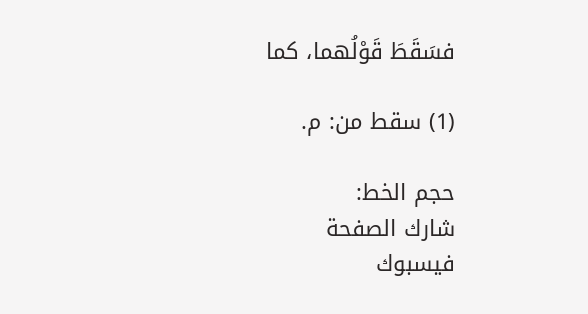فسَقَطَ قَوْلُهما، كما

(1) سقط من: م.

حجم الخط:
شارك الصفحة
فيسبوك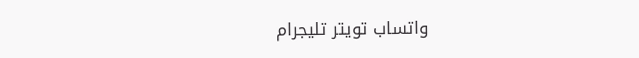واتساب تويتر تليجرام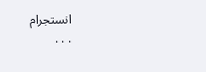انستجرام
. . .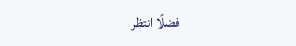فضلًا انتظر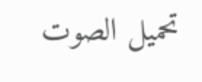تحميل الصوت